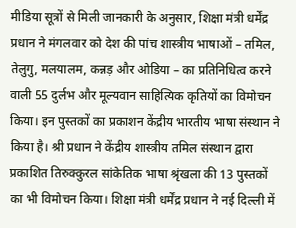मीडिया सूत्रों से मिली जानकारी के अनुसार, शिक्षा मंत्री धर्मेंद्र प्रधान ने मंगलवार को देश की पांच शास्त्रीय भाषाओं – तमिल, तेलुगु, मलयालम, कन्नड़ और ओडिया – का प्रतिनिधित्व करने वाली 55 दुर्लभ और मूल्यवान साहित्यिक कृतियों का विमोचन किया। इन पुस्तकों का प्रकाशन केंद्रीय भारतीय भाषा संस्थान ने किया है। श्री प्रधान ने केंद्रीय शास्त्रीय तमिल संस्थान द्वारा प्रकाशित तिरुक्कुरल सांकेतिक भाषा श्रृंखला की 13 पुस्तकों का भी विमोचन किया। शिक्षा मंत्री धर्मेंद्र प्रधान ने नई दिल्ली में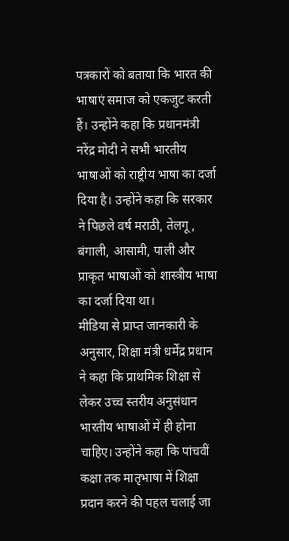पत्रकारों को बताया कि भारत की भाषाएं समाज को एकजुट करती हैं। उन्होंने कहा कि प्रधानमंत्री नरेंद्र मोदी ने सभी भारतीय भाषाओं को राष्ट्रीय भाषा का दर्जा दिया है। उन्होंने कहा कि सरकार ने पिछले वर्ष मराठी, तेलगू, बंगाली, आसामी, पाली और प्राकृत भाषाओं को शास्त्रीय भाषा का दर्जा दिया था।
मीडिया से प्राप्त जानकारी के अनुसार, शिक्षा मंत्री धर्मेंद्र प्रधान ने कहा कि प्राथमिक शिक्षा से लेकर उच्च स्तरीय अनुसंधान भारतीय भाषाओं में ही होना चाहिए। उन्होंने कहा कि पांचवीं कक्षा तक मातृभाषा में शिक्षा प्रदान करने की पहल चलाई जा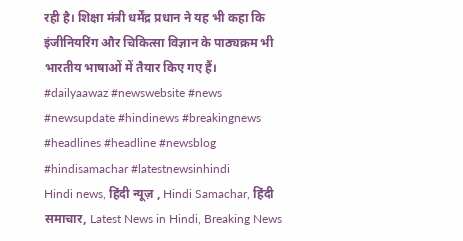रही है। शिक्षा मंत्री धर्मेंद्र प्रधान ने यह भी कहा कि इंजीनियरिंग और चिकित्सा विज्ञान के पाठ्यक्रम भी भारतीय भाषाओं में तैयार किए गए हैं।
#dailyaawaz #newswebsite #news #newsupdate #hindinews #breakingnews #headlines #headline #newsblog #hindisamachar #latestnewsinhindi
Hindi news, हिंदी न्यूज़ , Hindi Samachar, हिंदी समाचार, Latest News in Hindi, Breaking News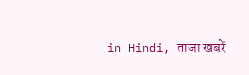in Hindi, ताजा खबरें